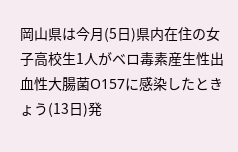岡山県は今月(5日)県内在住の女子高校生1人がベロ毒素産生性出血性大腸菌O157に感染したときょう(13日)発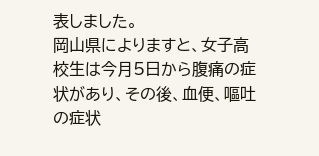表しました。
岡山県によりますと、女子高校生は今月5日から腹痛の症状があり、その後、血便、嘔吐の症状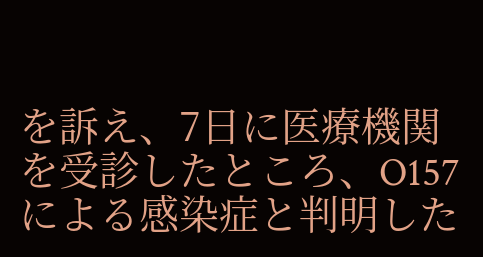を訴え、7日に医療機関を受診したところ、O157による感染症と判明した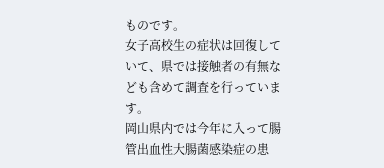ものです。
女子高校生の症状は回復していて、県では接触者の有無なども含めて調査を行っています。
岡山県内では今年に入って腸管出血性大腸菌感染症の患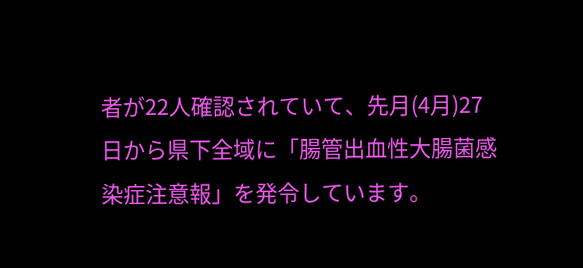者が22人確認されていて、先月(4月)27日から県下全域に「腸管出血性大腸菌感染症注意報」を発令しています。